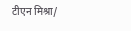टीएन मिश्रा/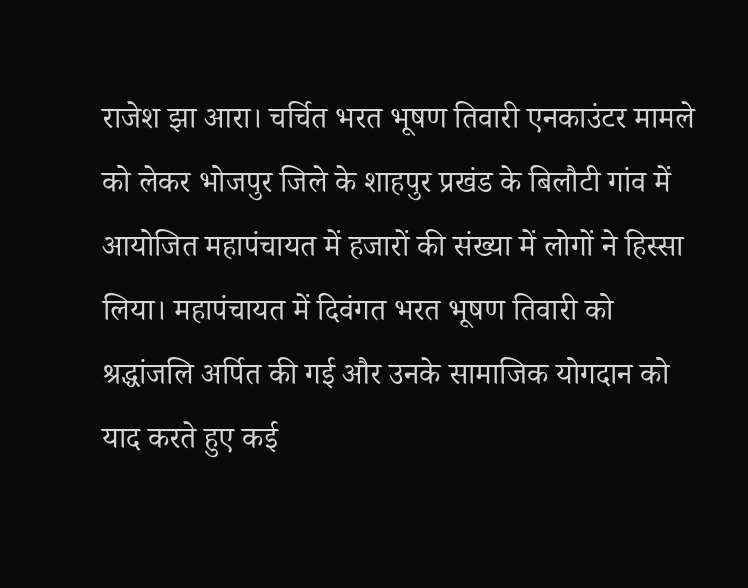राजेश झा आरा। चर्चित भरत भूषण तिवारी एनकाउंटर मामले को लेकर भोजपुर जिले के शाहपुर प्रखंड के बिलौटी गांव में आयोजित महापंचायत में हजारों की संख्या में लोगों ने हिस्सा लिया। महापंचायत में दिवंगत भरत भूषण तिवारी को श्रद्धांजलि अर्पित की गई और उनके सामाजिक योगदान को याद करते हुए कई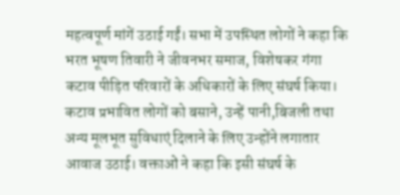महत्वपूर्ण मांगें उठाई गईं। सभा में उपस्थित लोगों ने कहा कि भरत भूषण तिवारी ने जीवनभर समाज, विशेषकर गंगा कटाव पीड़ित परिवारों के अधिकारों के लिए संघर्ष किया। कटाव प्रभावित लोगों को बसाने, उन्हें पानी,बिजली तथा अन्य मूलभूत सुविधाएं दिलाने के लिए उन्होंने लगातार आवाज उठाई। वक्ताओं ने कहा कि इसी संघर्ष के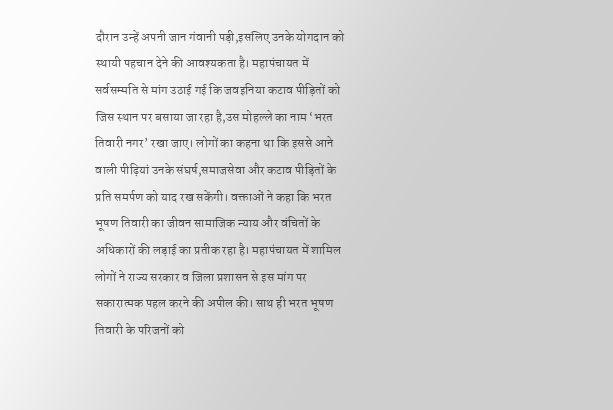दौरान उन्हें अपनी जान गंवानी पड़ी,इसलिए उनके योगदान को स्थायी पहचान देने की आवश्यकता है। महापंचायत में सर्वसम्मति से मांग उठाई गई कि जवइनिया कटाव पीड़ितों को जिस स्थान पर बसाया जा रहा है,उस मोहल्ले का नाम ‘भरत तिवारी नगर’ रखा जाए। लोगों का कहना था कि इससे आने वाली पीढ़ियां उनके संघर्ष,समाजसेवा और कटाव पीड़ितों के प्रति समर्पण को याद रख सकेंगी। वक्ताओं ने कहा कि भरत भूषण तिवारी का जीवन सामाजिक न्याय और वंचितों के अधिकारों की लड़ाई का प्रतीक रहा है। महापंचायत में शामिल लोगों ने राज्य सरकार व जिला प्रशासन से इस मांग पर सकारात्मक पहल करने की अपील की। साथ ही भरत भूषण तिवारी के परिजनों को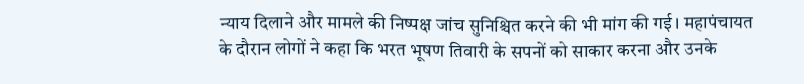न्याय दिलाने और मामले की निष्पक्ष जांच सुनिश्चित करने की भी मांग की गई। महापंचायत के दौरान लोगों ने कहा कि भरत भूषण तिवारी के सपनों को साकार करना और उनके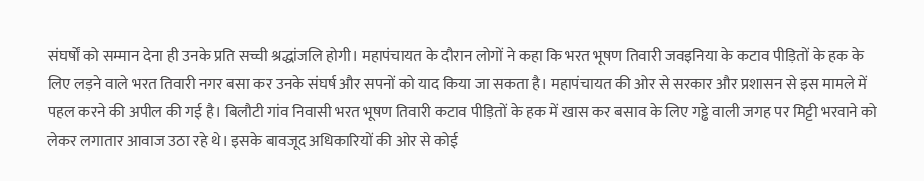संघर्षों को सम्मान देना ही उनके प्रति सच्ची श्रद्धांजलि होगी। महापंचायत के दौरान लोगों ने कहा कि भरत भूषण तिवारी जवइनिया के कटाव पीड़ितों के हक के लिए लड़ने वाले भरत तिवारी नगर बसा कर उनके संघर्ष और सपनों को याद किया जा सकता है। महापंचायत की ओर से सरकार और प्रशासन से इस मामले में पहल करने की अपील की गई है। बिलौटी गांव निवासी भरत भूषण तिवारी कटाव पीड़ितों के हक में खास कर बसाव के लिए गड्ढे वाली जगह पर मिट्टी भरवाने को लेकर लगातार आवाज उठा रहे थे। इसके बावजूद अधिकारियों की ओर से कोई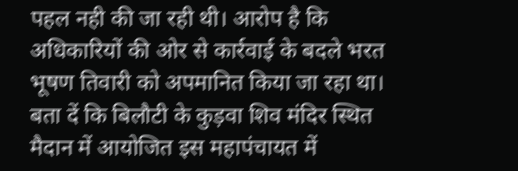पहल नही की जा रही थी। आरोप है कि अधिकारियों की ओर से कार्रवाई के बदले भरत भूषण तिवारी को अपमानित किया जा रहा था। बता दें कि बिलौटी के कुड़वा शिव मंदिर स्थित मैदान में आयोजित इस महापंचायत में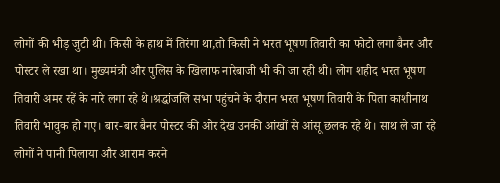लोगों की भीड़ जुटी थी। किसी के हाथ में तिरंगा था,तो किसी ने भरत भूषण तिवारी का फोटो लगा बैनर और पोस्टर ले रखा था। मुख्यमंत्री और पुलिस के खिलाफ नारेबाजी भी की जा रही थी। लोग शहीद भरत भूषण तिवारी अमर रहें के नारे लगा रहे थे।श्रद्धांजलि सभा पहुंचने के दौरान भरत भूषण तिवारी के पिता काशीनाथ तिवारी भावुक हो गए। बार-बार बैनर पोस्टर की ओर देख उनकी आंखों से आंसू छलक रहे थे। साथ ले जा रहे लोगों ने पानी पिलाया और आराम करने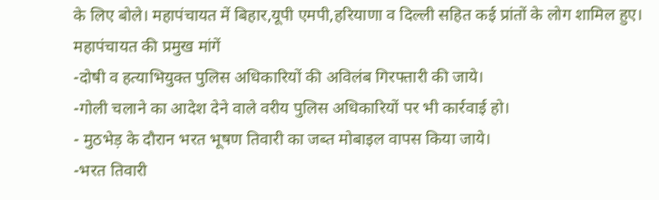के लिए बोले। महापंचायत में बिहार,यूपी एमपी,हरियाणा व दिल्ली सहित कई प्रांतों के लोग शामिल हुए।
महापंचायत की प्रमुख मांगें
-दोषी व हत्याभियुक्त पुलिस अधिकारियों की अविलंब गिरफ्तारी की जाये।
-गोली चलाने का आदेश देने वाले वरीय पुलिस अधिकारियों पर भी कार्रवाई हो।
- मुठभेड़ के दौरान भरत भूषण तिवारी का जब्त मोबाइल वापस किया जाये।
-भरत तिवारी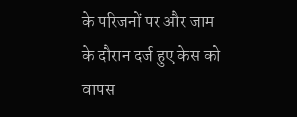के परिजनों पर और जाम के दौरान दर्ज हुए केस को वापस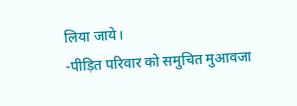लिया जाये।
-पीड़ित परिवार को समुचित मुआवजा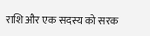राशि और एक सदस्य को सरक